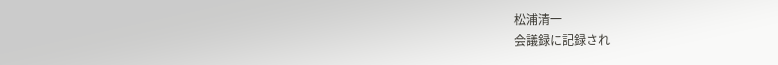松浦清一
会議録に記録され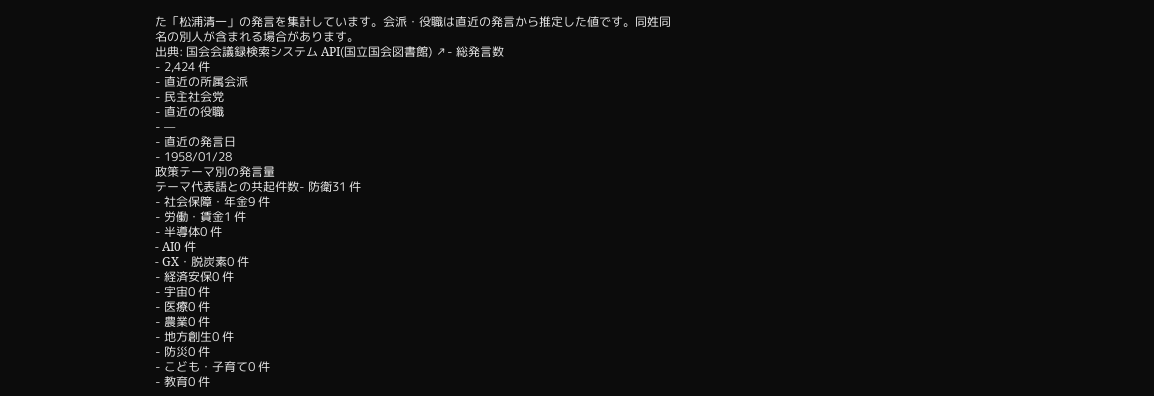た「松浦清一」の発言を集計しています。会派・役職は直近の発言から推定した値です。同姓同名の別人が含まれる場合があります。
出典: 国会会議録検索システム API(国立国会図書館) ↗- 総発言数
- 2,424 件
- 直近の所属会派
- 民主社会党
- 直近の役職
- —
- 直近の発言日
- 1958/01/28
政策テーマ別の発言量
テーマ代表語との共起件数- 防衛31 件
- 社会保障・年金9 件
- 労働・賃金1 件
- 半導体0 件
- AI0 件
- GX・脱炭素0 件
- 経済安保0 件
- 宇宙0 件
- 医療0 件
- 農業0 件
- 地方創生0 件
- 防災0 件
- こども・子育て0 件
- 教育0 件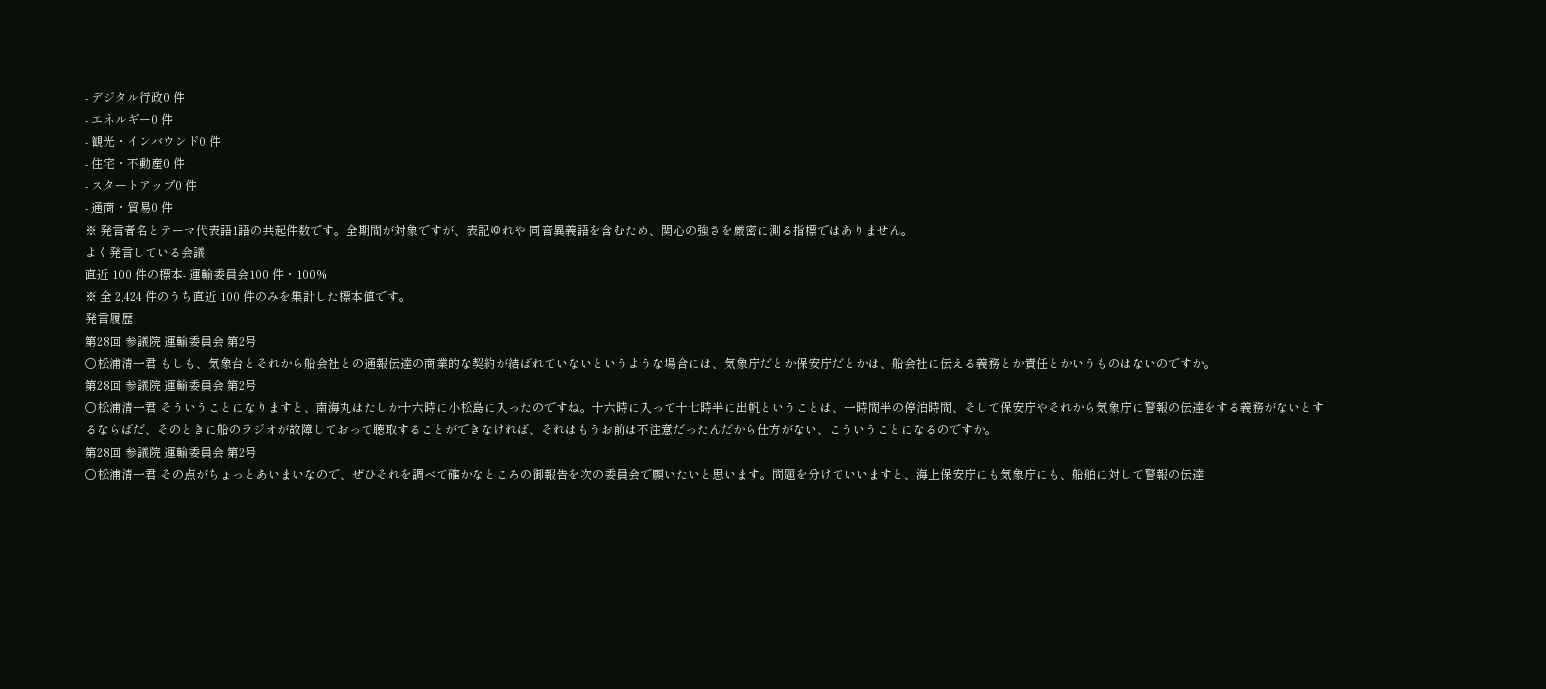- デジタル行政0 件
- エネルギー0 件
- 観光・インバウンド0 件
- 住宅・不動産0 件
- スタートアップ0 件
- 通商・貿易0 件
※ 発言者名とテーマ代表語1語の共起件数です。全期間が対象ですが、表記ゆれや 同音異義語を含むため、関心の強さを厳密に測る指標ではありません。
よく発言している会議
直近 100 件の標本- 運輸委員会100 件・100%
※ 全 2,424 件のうち直近 100 件のみを集計した標本値です。
発言履歴
第28回 参議院 運輸委員会 第2号
○松浦清一君 もしも、気象台とそれから船会社との通報伝達の商業的な契約が結ばれていないというような場合には、気象庁だとか保安庁だとかは、船会社に伝える義務とか責任とかいうものはないのですか。
第28回 参議院 運輸委員会 第2号
○松浦清一君 そういうことになりますと、南海丸はたしか十六時に小松島に入ったのですね。十六時に入って十七時半に出帆ということは、一時間半の停泊時間、そして保安庁やそれから気象庁に警報の伝達をする義務がないとするならばだ、そのときに船のラジオが故障しておって聴取することができなければ、それはもうお前は不注意だったんだから仕方がない、こういうことになるのですか。
第28回 参議院 運輸委員会 第2号
○松浦清一君 その点がちょっとあいまいなので、ぜひそれを調べて確かなところの御報告を次の委員会で願いたいと思います。問題を分けていいますと、海上保安庁にも気象庁にも、船舶に対して警報の伝達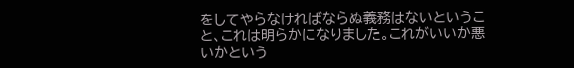をしてやらなければならぬ義務はないということ、これは明らかになりました。これがいいか悪いかという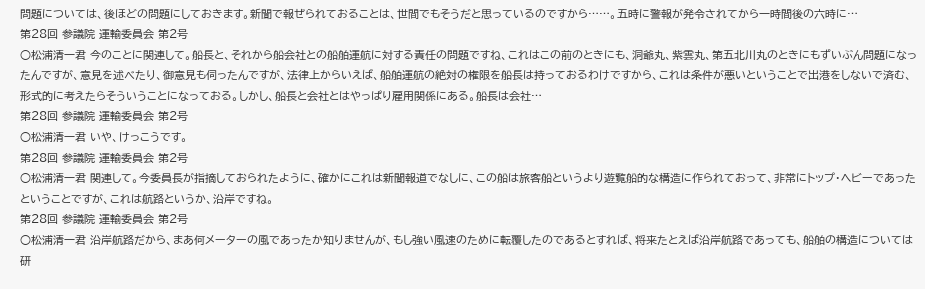問題については、後ほどの問題にしておきます。新聞で報ぜられておることは、世間でもそうだと思っているのですから……。五時に警報が発令されてから一時間後の六時に…
第28回 参議院 運輸委員会 第2号
○松浦清一君 今のことに関連して。船長と、それから船会社との船舶運航に対する責任の問題ですね、これはこの前のときにも、洞爺丸、紫雲丸、第五北川丸のときにもずいぶん問題になったんですが、意見を述べたり、御意見も伺ったんですが、法律上からいえば、船舶運航の絶対の権限を船長は持っておるわけですから、これは条件が悪いということで出港をしないで済む、形式的に考えたらそういうことになっておる。しかし、船長と会社とはやっぱり雇用関係にある。船長は会社…
第28回 参議院 運輸委員会 第2号
○松浦清一君 いや、けっこうです。
第28回 参議院 運輸委員会 第2号
○松浦清一君 関連して。今委員長が指摘しておられたように、確かにこれは新聞報道でなしに、この船は旅客船というより遊覧船的な構造に作られておって、非常にトップ・ヘビーであったということですが、これは航路というか、沿岸ですね。
第28回 参議院 運輸委員会 第2号
○松浦清一君 沿岸航路だから、まあ何メーターの風であったか知りませんが、もし強い風速のために転覆したのであるとすれば、将来たとえば沿岸航路であっても、船舶の構造については研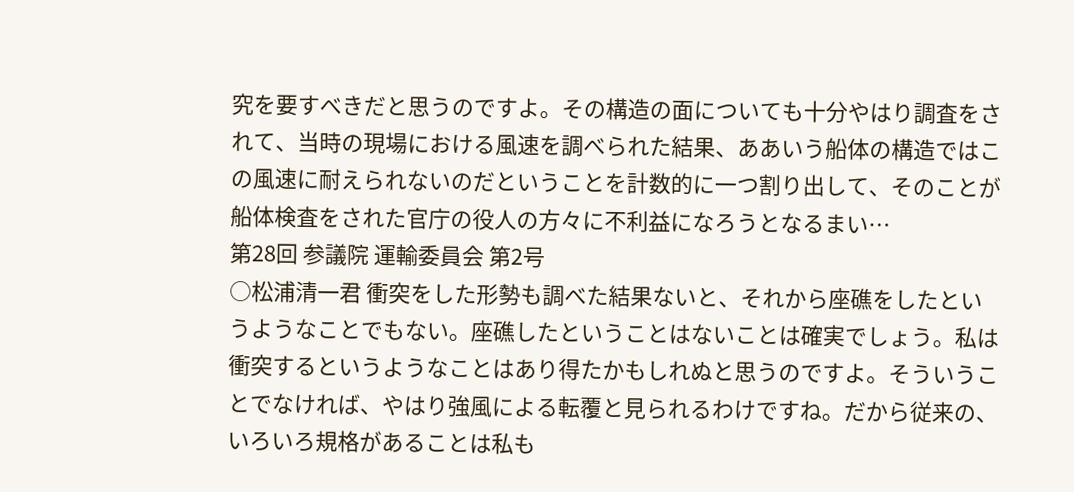究を要すべきだと思うのですよ。その構造の面についても十分やはり調査をされて、当時の現場における風速を調べられた結果、ああいう船体の構造ではこの風速に耐えられないのだということを計数的に一つ割り出して、そのことが船体検査をされた官庁の役人の方々に不利益になろうとなるまい…
第28回 参議院 運輸委員会 第2号
○松浦清一君 衝突をした形勢も調べた結果ないと、それから座礁をしたというようなことでもない。座礁したということはないことは確実でしょう。私は衝突するというようなことはあり得たかもしれぬと思うのですよ。そういうことでなければ、やはり強風による転覆と見られるわけですね。だから従来の、いろいろ規格があることは私も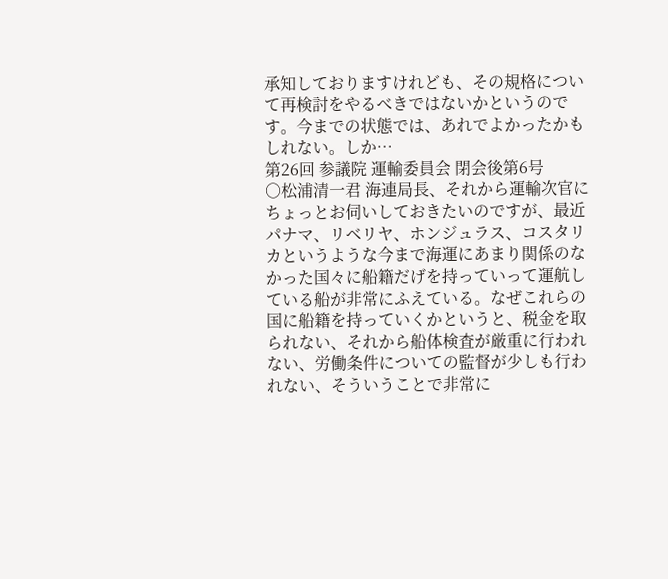承知しておりますけれども、その規格について再検討をやるべきではないかというのです。今までの状態では、あれでよかったかもしれない。しか…
第26回 参議院 運輸委員会 閉会後第6号
○松浦清一君 海連局長、それから運輸次官にちょっとお伺いしておきたいのですが、最近パナマ、リベリヤ、ホンジュラス、コスタリカというような今まで海運にあまり関係のなかった国々に船籍だげを持っていって運航している船が非常にふえている。なぜこれらの国に船籍を持っていくかというと、税金を取られない、それから船体検査が厳重に行われない、労働条件についての監督が少しも行われない、そういうことで非常に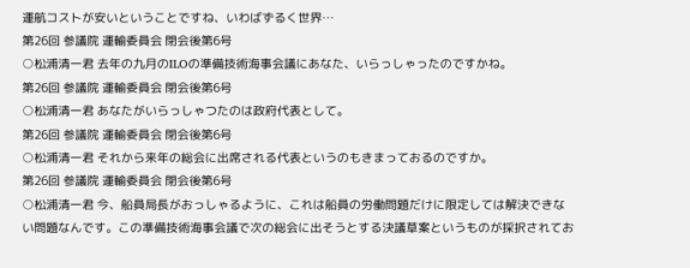運航コストが安いということですね、いわばずるく世界…
第26回 参議院 運輸委員会 閉会後第6号
○松浦清一君 去年の九月のILOの準備技術海事会議にあなた、いらっしゃったのですかね。
第26回 参議院 運輸委員会 閉会後第6号
○松浦清一君 あなたがいらっしゃつたのは政府代表として。
第26回 参議院 運輸委員会 閉会後第6号
○松浦清一君 それから来年の総会に出席される代表というのもきまっておるのですか。
第26回 参議院 運輸委員会 閉会後第6号
○松浦清一君 今、船員局長がおっしゃるように、これは船員の労働問題だけに限定しては解決できない問題なんです。この準備技術海事会議で次の総会に出そうとする決議草案というものが採択されてお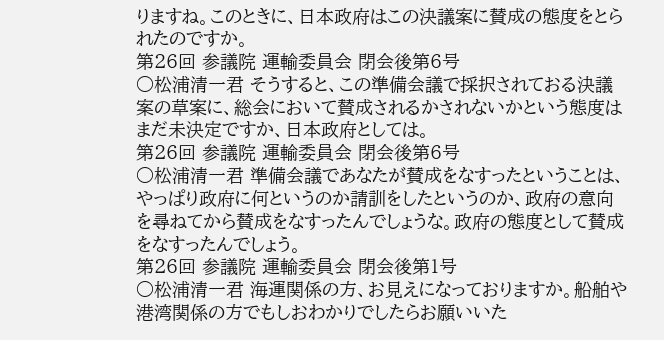りますね。このときに、日本政府はこの決議案に賛成の態度をとられたのですか。
第26回 参議院 運輸委員会 閉会後第6号
○松浦清一君 そうすると、この準備会議で採択されておる決議案の草案に、総会において賛成されるかされないかという態度はまだ未決定ですか、日本政府としては。
第26回 参議院 運輸委員会 閉会後第6号
○松浦清一君 準備会議であなたが賛成をなすったということは、やっぱり政府に何というのか請訓をしたというのか、政府の意向を尋ねてから賛成をなすったんでしょうな。政府の態度として賛成をなすったんでしょう。
第26回 参議院 運輸委員会 閉会後第1号
○松浦清一君 海運関係の方、お見えになっておりますか。船舶や港湾関係の方でもしおわかりでしたらお願いいた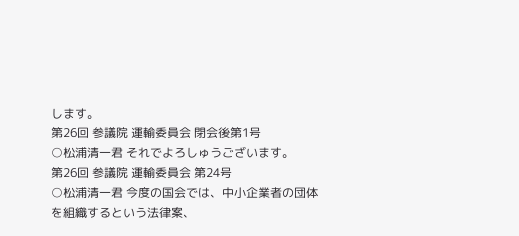します。
第26回 参議院 運輸委員会 閉会後第1号
○松浦清一君 それでよろしゅうございます。
第26回 参議院 運輸委員会 第24号
○松浦清一君 今度の国会では、中小企業者の団体を組織するという法律案、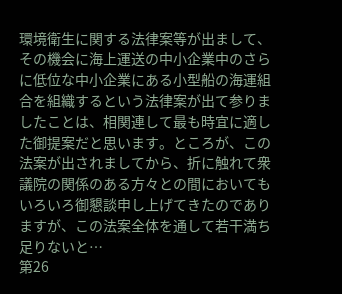環境衛生に関する法律案等が出まして、その機会に海上運送の中小企業中のさらに低位な中小企業にある小型船の海運組合を組織するという法律案が出て参りましたことは、相関連して最も時宜に適した御提案だと思います。ところが、この法案が出されましてから、折に触れて衆議院の関係のある方々との間においてもいろいろ御懇談申し上げてきたのでありますが、この法案全体を通して若干満ち足りないと…
第26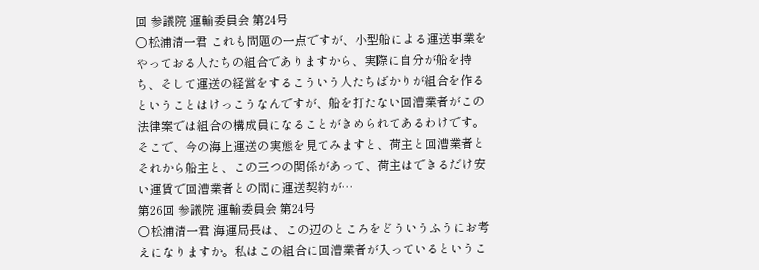回 参議院 運輸委員会 第24号
○松浦清一君 これも問題の一点ですが、小型船による運送事業をやっておる人たちの組合でありますから、実際に自分が船を持ち、そして運送の経営をするこういう人たちばかりが組合を作るということはけっこうなんですが、船を打たない回漕業者がこの法律案では組合の構成員になることがきめられてあるわけです。そこで、今の海上運送の実態を見てみますと、荷主と回漕業者とそれから船主と、この三つの関係があって、荷主はできるだけ安い運賃で回漕業者との間に運送契約が…
第26回 参議院 運輸委員会 第24号
○松浦清一君 海運局長は、この辺のところをどういうふうにお考えになりますか。私はこの組合に回漕業者が入っているというこ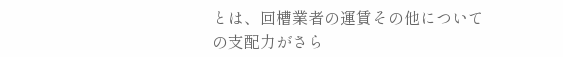とは、回槽業者の運賃その他についての支配力がさら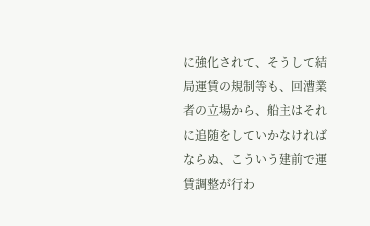に強化されて、そうして結局運賃の規制等も、回漕業者の立場から、船主はそれに追随をしていかなければならぬ、こういう建前で運賃調整が行わ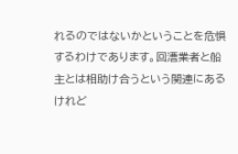れるのではないかということを危惧するわけであります。回漕業者と船主とは相助け合うという関連にあるけれど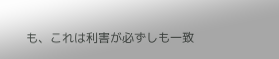も、これは利害が必ずしも一致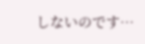しないのです…